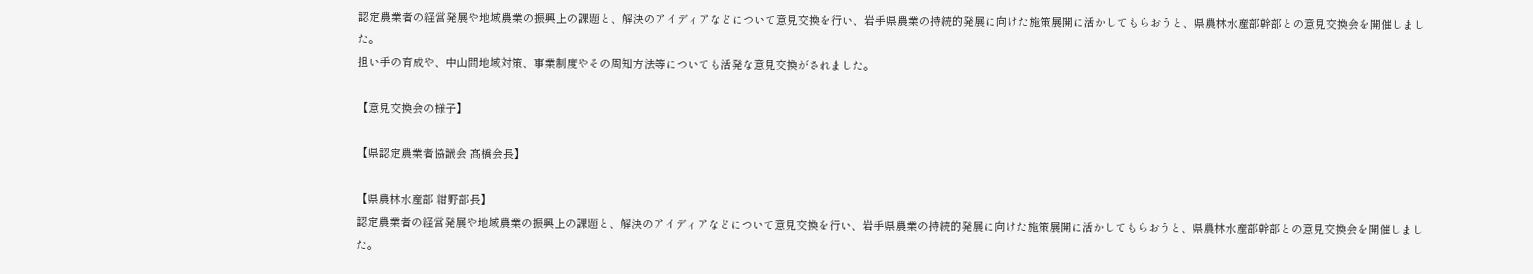認定農業者の経営発展や地域農業の振興上の課題と、解決のアイディアなどについて意見交換を行い、岩手県農業の持続的発展に向けた施策展開に活かしてもらおうと、県農林水産部幹部との意見交換会を開催しました。
担い手の育成や、中山間地域対策、事業制度やその周知方法等についても活発な意見交換がされました。

【意見交換会の様子】

【県認定農業者協議会 髙橋会長】

【県農林水産部 紺野部長】
認定農業者の経営発展や地域農業の振興上の課題と、解決のアイディアなどについて意見交換を行い、岩手県農業の持続的発展に向けた施策展開に活かしてもらおうと、県農林水産部幹部との意見交換会を開催しました。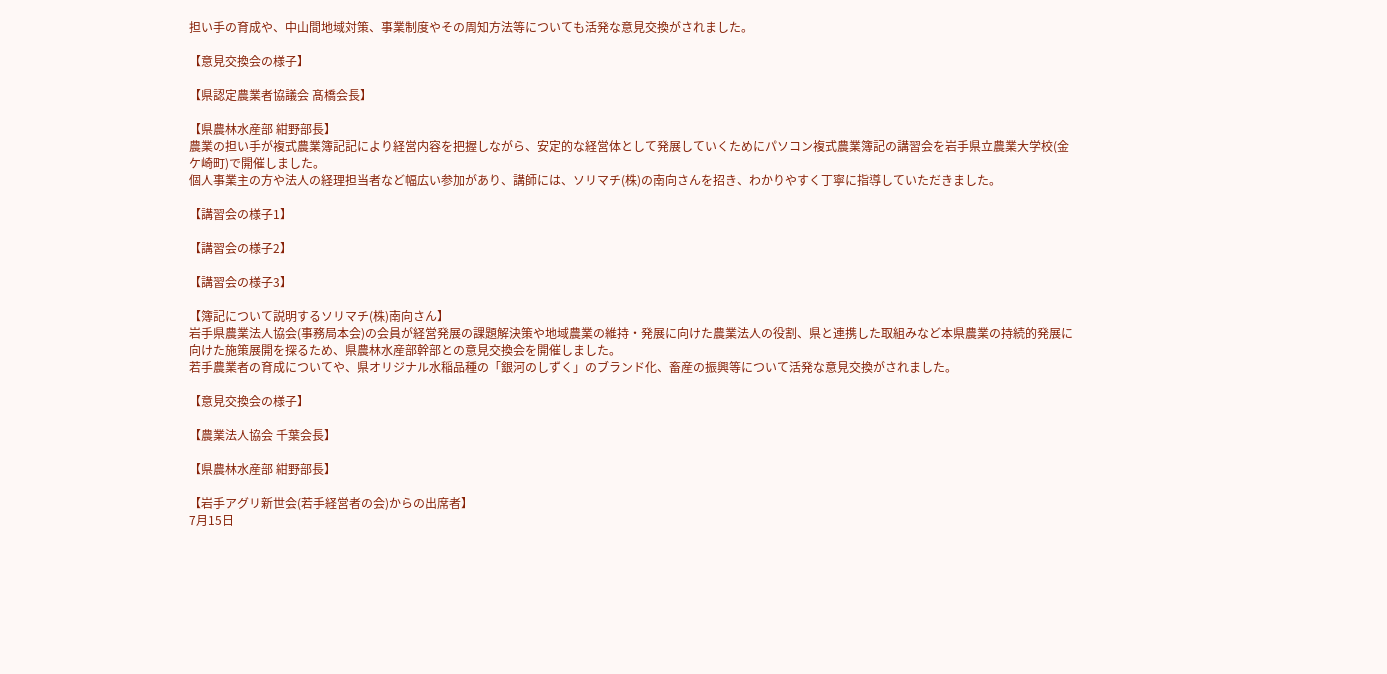担い手の育成や、中山間地域対策、事業制度やその周知方法等についても活発な意見交換がされました。

【意見交換会の様子】

【県認定農業者協議会 髙橋会長】

【県農林水産部 紺野部長】
農業の担い手が複式農業簿記記により経営内容を把握しながら、安定的な経営体として発展していくためにパソコン複式農業簿記の講習会を岩手県立農業大学校(金ケ崎町)で開催しました。
個人事業主の方や法人の経理担当者など幅広い参加があり、講師には、ソリマチ(株)の南向さんを招き、わかりやすく丁寧に指導していただきました。

【講習会の様子1】

【講習会の様子2】

【講習会の様子3】

【簿記について説明するソリマチ(株)南向さん】
岩手県農業法人協会(事務局本会)の会員が経営発展の課題解決策や地域農業の維持・発展に向けた農業法人の役割、県と連携した取組みなど本県農業の持続的発展に向けた施策展開を探るため、県農林水産部幹部との意見交換会を開催しました。
若手農業者の育成についてや、県オリジナル水稲品種の「銀河のしずく」のブランド化、畜産の振興等について活発な意見交換がされました。

【意見交換会の様子】

【農業法人協会 千葉会長】

【県農林水産部 紺野部長】

【岩手アグリ新世会(若手経営者の会)からの出席者】
7月15日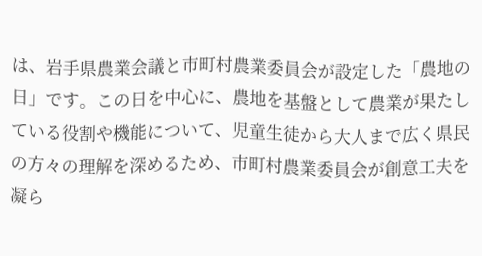は、岩手県農業会議と市町村農業委員会が設定した「農地の日」です。この日を中心に、農地を基盤として農業が果たしている役割や機能について、児童生徒から大人まで広く県民の方々の理解を深めるため、市町村農業委員会が創意工夫を凝ら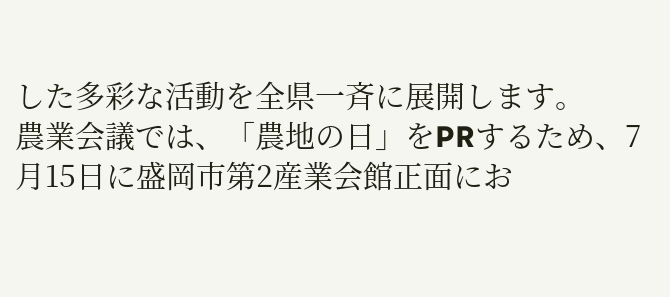した多彩な活動を全県一斉に展開します。
農業会議では、「農地の日」をPRするため、7月15日に盛岡市第2産業会館正面にお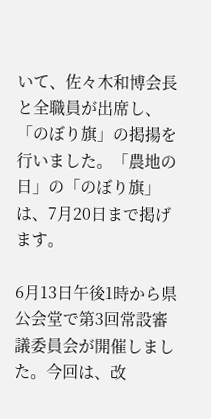いて、佐々木和博会長と全職員が出席し、「のぼり旗」の掲揚を行いました。「農地の日」の「のぼり旗」は、7月20日まで掲げます。

6月13日午後1時から県公会堂で第3回常設審議委員会が開催しました。今回は、改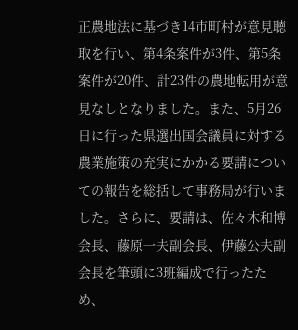正農地法に基づき14市町村が意見聴取を行い、第4条案件が3件、第5条案件が20件、計23件の農地転用が意見なしとなりました。また、5月26日に行った県選出国会議員に対する農業施策の充実にかかる要請についての報告を総括して事務局が行いました。さらに、要請は、佐々木和博会長、藤原一夫副会長、伊藤公夫副会長を筆頭に3班編成で行ったため、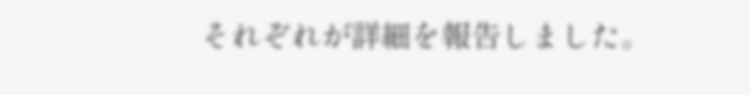それぞれが詳細を報告しました。